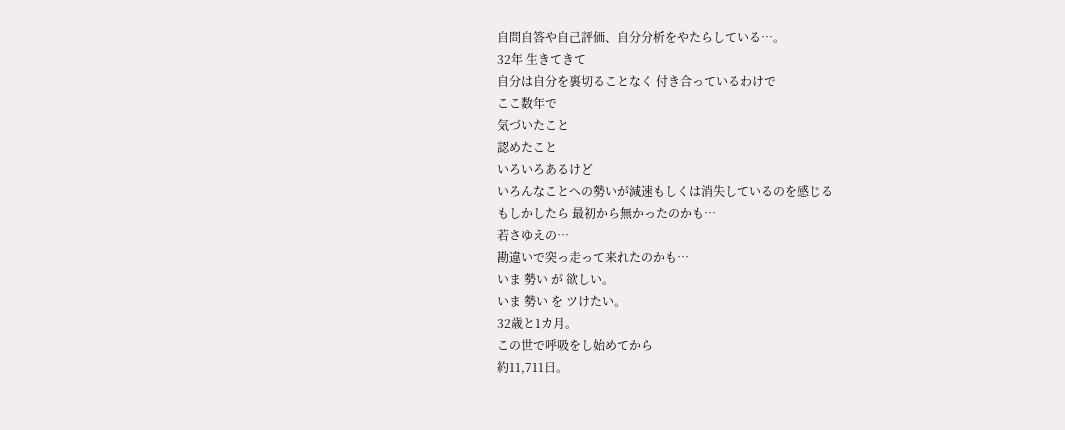自問自答や自己評価、自分分析をやたらしている…。
32年 生きてきて
自分は自分を裏切ることなく 付き合っているわけで
ここ数年で
気づいたこと
認めたこと
いろいろあるけど
いろんなことへの勢いが減速もしくは消失しているのを感じる
もしかしたら 最初から無かったのかも…
若さゆえの…
勘違いで突っ走って来れたのかも…
いま 勢い が 欲しい。
いま 勢い を ツけたい。
32歳と1カ月。
この世で呼吸をし始めてから
約11,711日。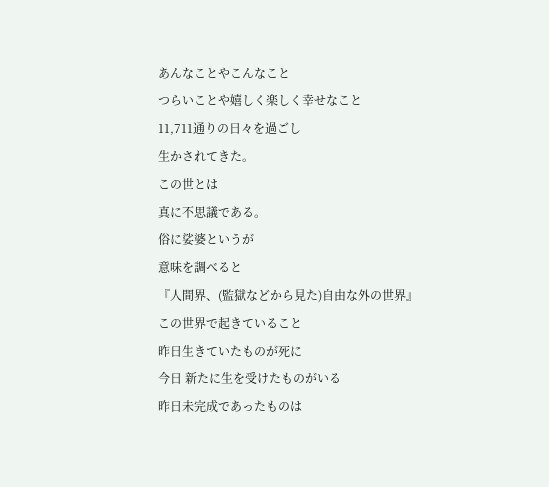あんなことやこんなこと
つらいことや嬉しく楽しく幸せなこと
11,711通りの日々を過ごし
生かされてきた。
この世とは
真に不思議である。
俗に娑婆というが
意味を調べると
『人間界、(監獄などから見た)自由な外の世界』
この世界で起きていること
昨日生きていたものが死に
今日 新たに生を受けたものがいる
昨日未完成であったものは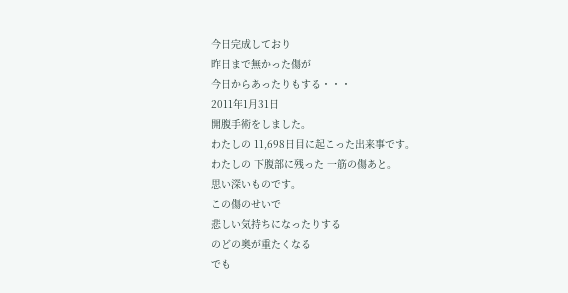今日完成しており
昨日まで無かった傷が
今日からあったりもする・・・
2011年1月31日
開腹手術をしました。
わたしの 11,698日目に起こった出来事です。
わたしの 下腹部に残った 一筋の傷あと。
思い深いものです。
この傷のせいで
悲しい気持ちになったりする
のどの奥が重たくなる
でも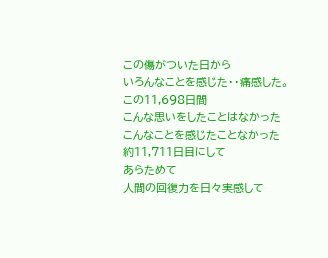この傷がついた日から
いろんなことを感じた・・痛感した。
この11,698日間
こんな思いをしたことはなかった
こんなことを感じたことなかった
約11,711日目にして
あらためて
人間の回復力を日々実感して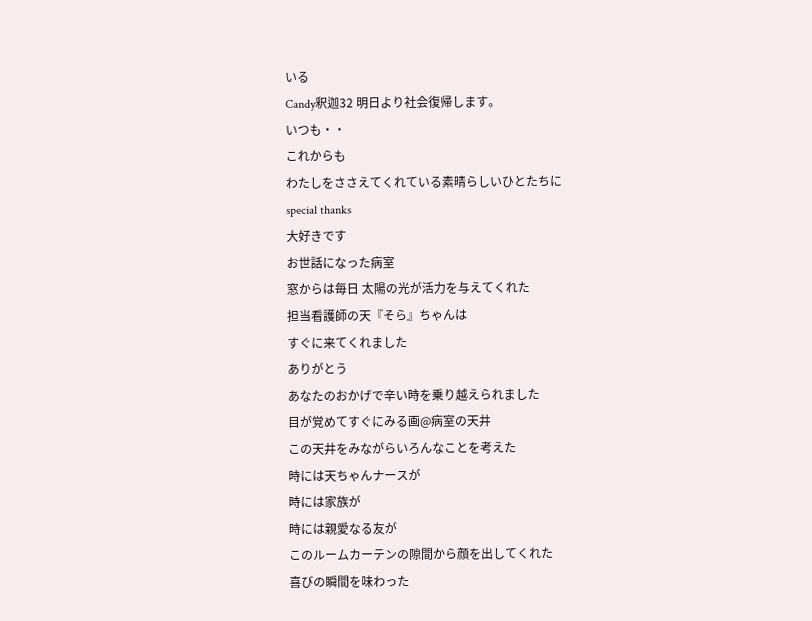いる
Candy釈迦32 明日より社会復帰します。
いつも・・
これからも
わたしをささえてくれている素晴らしいひとたちに
special thanks
大好きです
お世話になった病室
窓からは毎日 太陽の光が活力を与えてくれた
担当看護師の天『そら』ちゃんは
すぐに来てくれました
ありがとう
あなたのおかげで辛い時を乗り越えられました
目が覚めてすぐにみる画@病室の天井
この天井をみながらいろんなことを考えた
時には天ちゃんナースが
時には家族が
時には親愛なる友が
このルームカーテンの隙間から顔を出してくれた
喜びの瞬間を味わった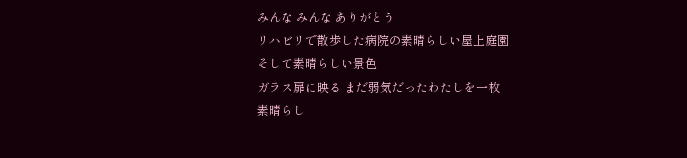みんな みんな ありがとう
リハビリで散歩した病院の素晴らしい屋上庭園
そして素晴らしい景色
ガラス扉に映る まだ弱気だったわたしを一枚
素晴らし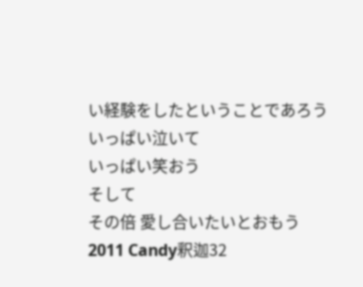い経験をしたということであろう
いっぱい泣いて
いっぱい笑おう
そして
その倍 愛し合いたいとおもう
2011 Candy釈迦32